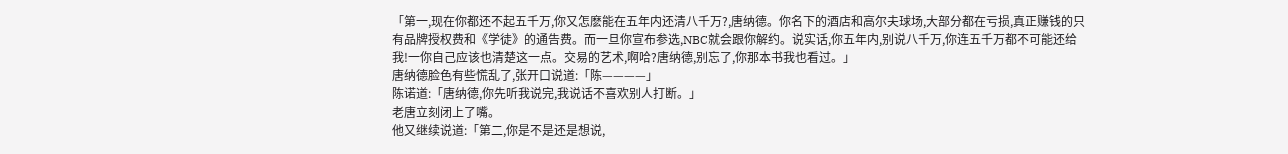「第一,现在你都还不起五千万,你又怎麽能在五年内还清八千万?,唐纳德。你名下的酒店和高尔夫球场,大部分都在亏损,真正赚钱的只有品牌授权费和《学徒》的通告费。而一旦你宣布参选,NBC就会跟你解约。说实话,你五年内,别说八千万,你连五千万都不可能还给我!一你自己应该也清楚这一点。交易的艺术,啊哈?唐纳德,别忘了,你那本书我也看过。」
唐纳德脸色有些慌乱了,张开口说道:「陈————」
陈诺道:「唐纳德,你先听我说完,我说话不喜欢别人打断。」
老唐立刻闭上了嘴。
他又继续说道:「第二,你是不是还是想说,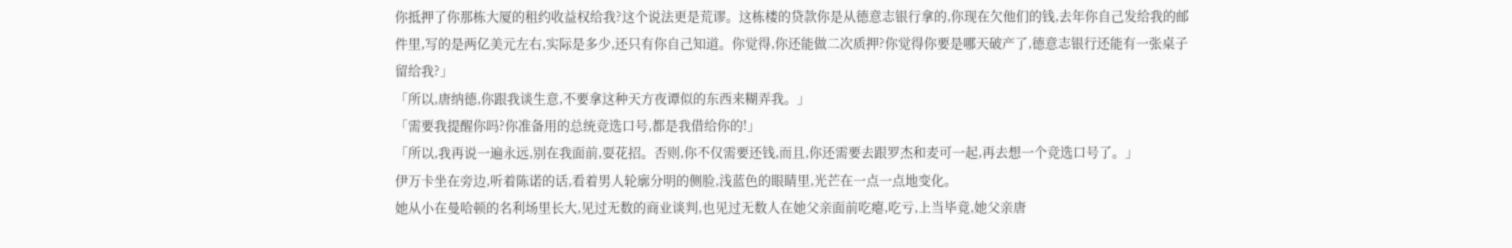你抵押了你那栋大厦的租约收益权给我?这个说法更是荒谬。这栋楼的贷款你是从德意志银行拿的,你现在欠他们的钱,去年你自己发给我的邮件里,写的是两亿美元左右,实际是多少,还只有你自己知道。你觉得,你还能做二次质押?你觉得你要是哪天破产了,德意志银行还能有一张桌子留给我?」
「所以,唐纳德,你跟我谈生意,不要拿这种天方夜谭似的东西来糊弄我。」
「需要我提醒你吗?你准备用的总统竞选口号,都是我借给你的!」
「所以,我再说一遍永远,别在我面前,耍花招。否则,你不仅需要还钱,而且,你还需要去跟罗杰和麦可一起,再去想一个竞选口号了。」
伊万卡坐在旁边,听着陈诺的话,看着男人轮廓分明的侧脸,浅蓝色的眼睛里,光芒在一点一点地变化。
她从小在曼哈顿的名利场里长大,见过无数的商业谈判,也见过无数人在她父亲面前吃瘪,吃亏,上当毕竟,她父亲唐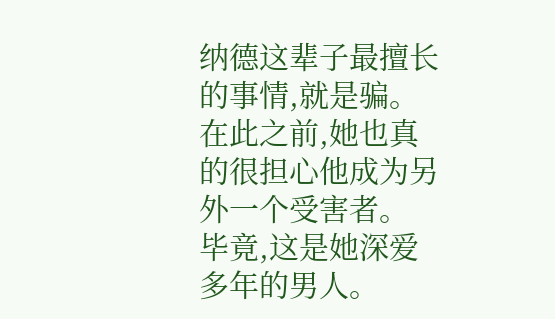纳德这辈子最擅长的事情,就是骗。
在此之前,她也真的很担心他成为另外一个受害者。
毕竟,这是她深爱多年的男人。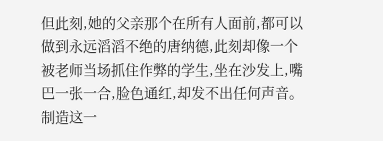但此刻,她的父亲那个在所有人面前,都可以做到永远滔滔不绝的唐纳德,此刻却像一个被老师当场抓住作弊的学生,坐在沙发上,嘴巴一张一合,脸色通红,却发不出任何声音。
制造这一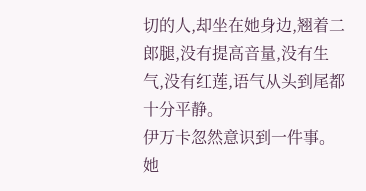切的人,却坐在她身边,翘着二郎腿,没有提高音量,没有生气,没有红莲,语气从头到尾都十分平静。
伊万卡忽然意识到一件事。
她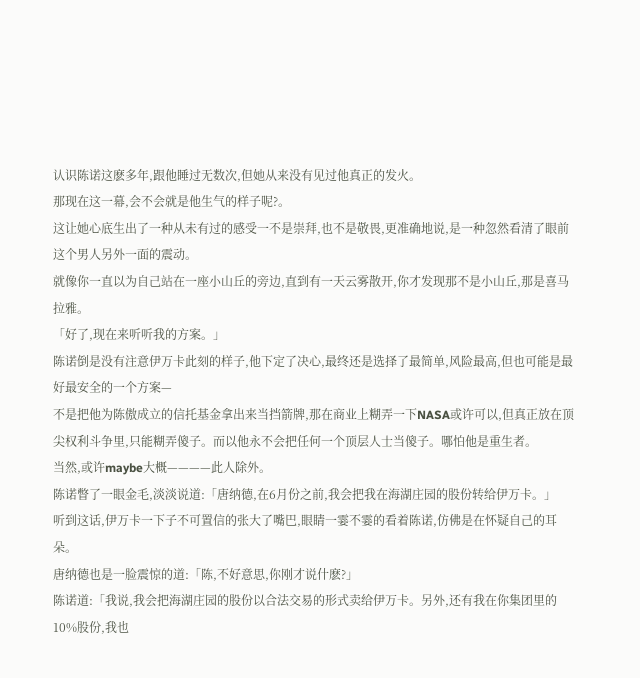认识陈诺这麽多年,跟他睡过无数次,但她从来没有见过他真正的发火。
那现在这一幕,会不会就是他生气的样子呢?。
这让她心底生出了一种从未有过的感受一不是崇拜,也不是敬畏,更准确地说,是一种忽然看清了眼前这个男人另外一面的震动。
就像你一直以为自己站在一座小山丘的旁边,直到有一天云雾散开,你才发现那不是小山丘,那是喜马拉雅。
「好了,现在来听听我的方案。」
陈诺倒是没有注意伊万卡此刻的样子,他下定了决心,最终还是选择了最简单,风险最高,但也可能是最好最安全的一个方案—
不是把他为陈傲成立的信托基金拿出来当挡箭牌,那在商业上糊弄一下NASA或许可以,但真正放在顶尖权利斗争里,只能糊弄傻子。而以他永不会把任何一个顶层人士当傻子。哪怕他是重生者。
当然,或许maybe大概————此人除外。
陈诺瞥了一眼金毛,淡淡说道:「唐纳德,在6月份之前,我会把我在海湖庄园的股份转给伊万卡。」
听到这话,伊万卡一下子不可置信的张大了嘴巴,眼睛一霎不霎的看着陈诺,仿佛是在怀疑自己的耳朵。
唐纳德也是一脸震惊的道:「陈,不好意思,你刚才说什麽?」
陈诺道:「我说,我会把海湖庄园的股份以合法交易的形式卖给伊万卡。另外,还有我在你集团里的10%股份,我也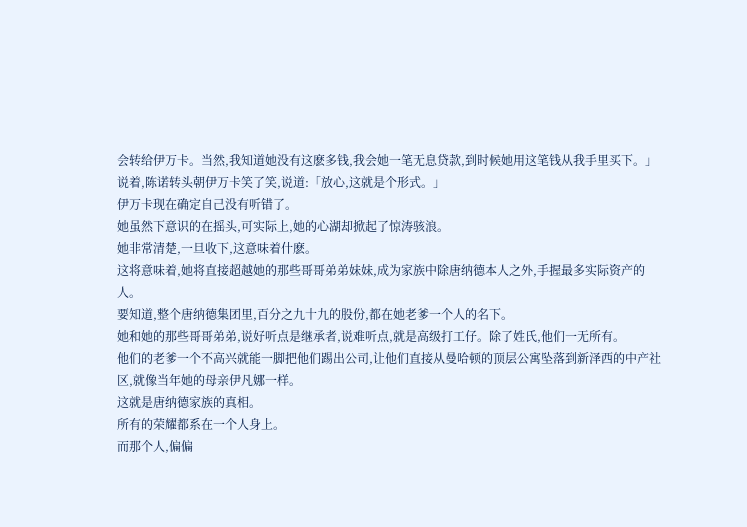会转给伊万卡。当然,我知道她没有这麽多钱,我会她一笔无息贷款,到时候她用这笔钱从我手里买下。」
说着,陈诺转头朝伊万卡笑了笑,说道:「放心,这就是个形式。」
伊万卡现在确定自己没有听错了。
她虽然下意识的在摇头,可实际上,她的心湖却掀起了惊涛骇浪。
她非常清楚,一旦收下,这意味着什麽。
这将意味着,她将直接超越她的那些哥哥弟弟妹妹,成为家族中除唐纳德本人之外,手握最多实际资产的人。
要知道,整个唐纳德集团里,百分之九十九的股份,都在她老爹一个人的名下。
她和她的那些哥哥弟弟,说好听点是继承者,说难听点,就是高级打工仔。除了姓氏,他们一无所有。
他们的老爹一个不高兴就能一脚把他们踢出公司,让他们直接从曼哈顿的顶层公寓坠落到新泽西的中产社区,就像当年她的母亲伊凡娜一样。
这就是唐纳德家族的真相。
所有的荣耀都系在一个人身上。
而那个人,偏偏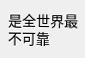是全世界最不可靠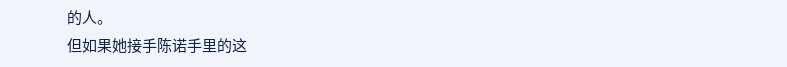的人。
但如果她接手陈诺手里的这